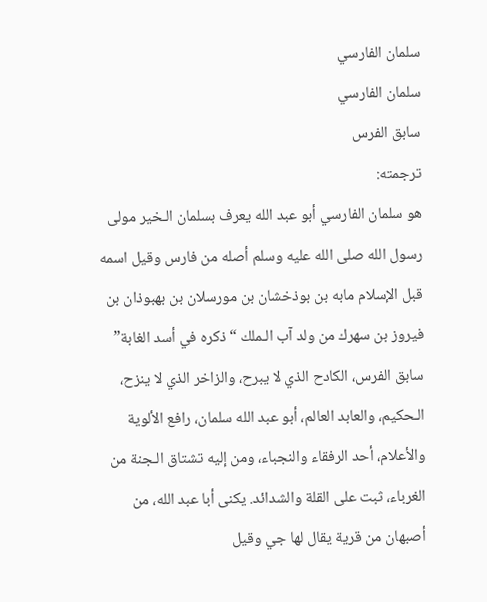سلمان الفارسي
سلمان الفارسي
سابق الفرس
ترجمته:
هو سلمان الفارسي أبو عبد الله يعرف بسلمان الـخير مولى رسول الله صلى الله عليه وسلم أصله من فارس وقيل اسمه قبل الإسلام مابه بن بوذخشان بن مورسلان بن بهبوذان بن فيروز بن سهرك من ولد آب الـملك “ذكره في أسد الغابة” سابق الفرس، الكادح الذي لا يبرح، والزاخر الذي لا ينزح، الـحكيم، والعابد العالم، أبو عبد الله سلمان، رافع الألوية والأعلام، أحد الرفقاء والنجباء، ومن إليه تشتاق الـجنة من الغرباء، ثبت على القلة والشدائد. يكنى أبا عبد الله، من أصبهان من قرية يقال لها جي وقيل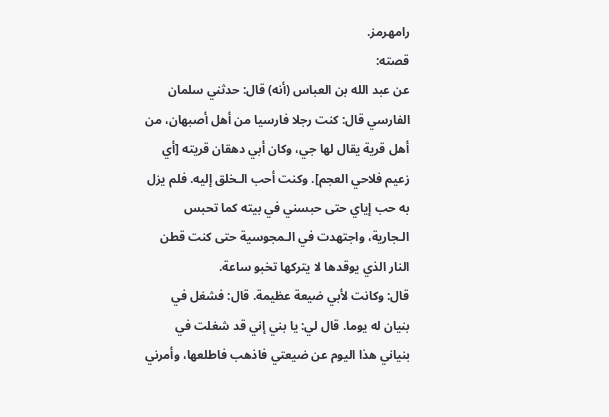رامهرمز.
قصته:
عن عبد الله بن العباس (أنه) قال: حدثني سلمان الفارسي قال: كنت رجلا فارسيا من أهل أصبهان، من أهل قرية يقال لها جي، وكان أبي دهقان قريته [أي زعيم فلاحي العجم]. وكنت أحب الـخلق إليه. فلم يزل به حب إياي حتى حبسني في بيته كما تحبس الـجارية، واجتهدت في الـمجوسية حتى كنت قطن النار الذي يوقدها لا يتركها تخبو ساعة.
قال: وكانت لأبي ضيعة عظيمة. قال: فشغل في بنيان له يوما. قال لي: يا بني إني قد شغلت في بنياني هذا اليوم عن ضيعتي فاذهب فاطلعها، وأمرني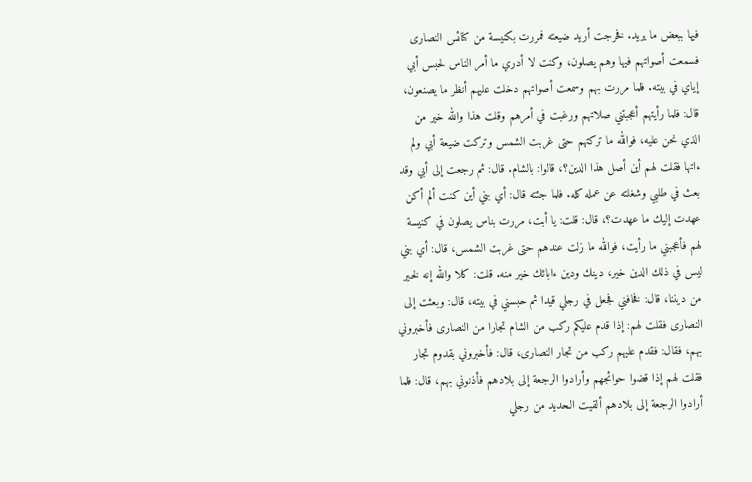فيها ببعض ما يريد. فخرجت أريد ضيعته فمررت بكنيسة من كنائس النصارى فسمعت أصواتهم فيها وهم يصلون، وكنت لا أدري ما أمر الناس لحبس أبي إياي في بيته. فلما مررت بهم وسمعت أصواتهم دخلت عليهم أنظر ما يصنعون، قال: فلما رأيتهم أعجبتني صلاتهم ورغبت في أمرهم وقلت هذا والله خير من الذي نحن عليه، فوالله ما تركتهم حتى غربت الشمس وتركت ضيعة أبي ولم ءاتها فقلت لهم أين أصل هذا الدين؟، قالوا: بالشام. قال: ثم رجعت إلى أبي وقد بعث في طلبي وشغلته عن عمله كله. فلما جئته قال: أي بني أين كنت ألم أكن عهدت إليك ما عهدت؟، قال: قلت: يا أبت، مررت بناس يصلون في كنيسة لهم فأعجبني ما رأيت، فوالله ما زلت عندهم حتى غربت الشمس، قال: أي بني ليس في ذلك الدين خير، دينك ودين ءابائك خير منه. قلت: كلا والله إنه لخير من ديننا، قال: فخافني فجعل في رجلي قيدا ثم حبسني في بيته، قال: وبعثت إلى النصارى فقلت لهم: إذا قدم عليكم ركب من الشام تجارا من النصارى فأخبروني بهم، فقال: فقدم عليهم ركب من تجار النصارى، قال: فأخبروني بقدوم تجار فقلت لهم إذا قضوا حوائجهم وأرادوا الرجعة إلى بلادهم فأذنوني بهم، قال: فلما أرادوا الرجعة إلى بلادهم ألقيت الـحديد من رجلي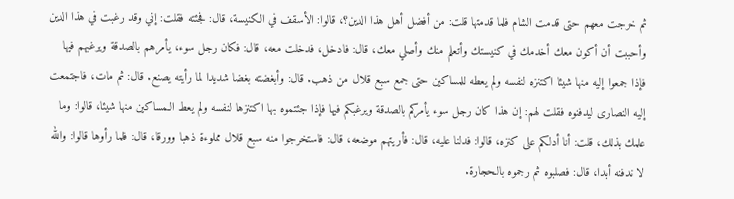ثم خرجت معهم حتى قدمت الشام فلما قدمتها قلت: من أفضل أهل هذا الدين؟، قالوا: الأسقف في الكنيسة، قال: فجئته فقلت: إني وقد رغبت في هذا الدين وأحببت أن أكون معك أخدمك في كنيستك وأتعلم منك وأصلي معك، قال: فادخل، فدخلت معه، قال: فكان رجل سوء، يأمرهم بالصدقة ويرغبهم فيها فإذا جمعوا إليه منها شيئا اكتنزه لنفسه ولم يعطه للمساكين حتى جمع سبع قلال من ذهب. قال: وأبغضته بغضا شديدا لما رأيته يصنع. قال: ثم مات، فاجتمعت إليه النصارى ليدفنوه فقلت لهم: إن هذا كان رجل سوء يأمركم بالصدقة ويرغبكم فيها فإذا جئتموه بها اكتنزها لنفسه ولم يعط الـمساكين منها شيئا، قالوا: وما علمك بذلك، قلت: أنا أدلكم على كنزه، قالوا: فدلنا عليه، قال: فأريتهم موضعه، قال: فاستخرجوا منه سبع قلال مملوءة ذهبا وورقا، قال: فلما رأوها قالوا: والله لا ندفنه أبدا، قال: فصلبوه ثم رجموه بالـحجارة.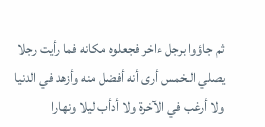ثم جاؤوا برجل ءاخر فجعلوه مكانه فما رأيت رجلا يصلي الـخمس أرى أنه أفضل منه وأزهد في الدنيا ولا أرغب في الآخرة ولا أدأب ليلا ونهارا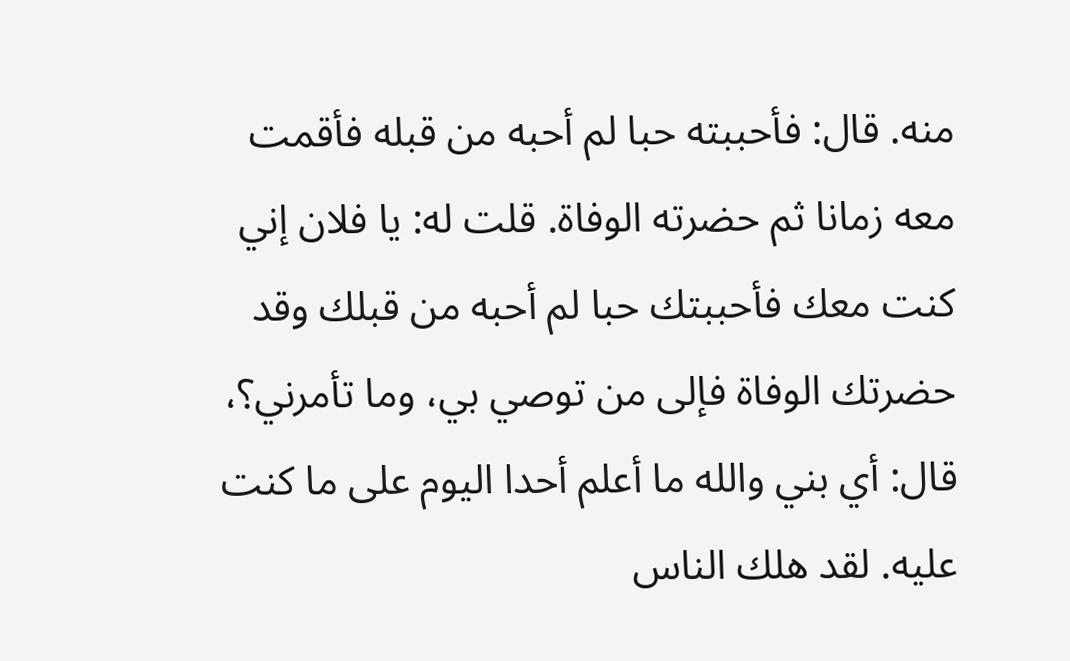منه. قال: فأحببته حبا لم أحبه من قبله فأقمت معه زمانا ثم حضرته الوفاة. قلت له: يا فلان إني كنت معك فأحببتك حبا لم أحبه من قبلك وقد حضرتك الوفاة فإلى من توصي بي، وما تأمرني؟، قال: أي بني والله ما أعلم أحدا اليوم على ما كنت عليه. لقد هلك الناس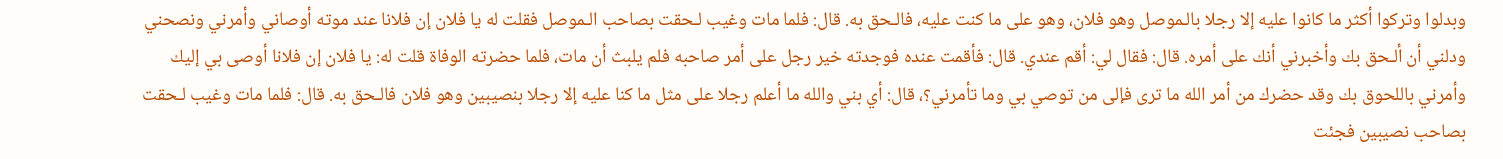وبدلوا وتركوا أكثر ما كانوا عليه إلا رجلا بالـموصل وهو فلان، وهو على ما كنت عليه، فالـحق به. قال: فلما مات وغيب لـحقت بصاحب الـموصل فقلت له يا فلان إن فلانا عند موته أوصاني وأمرني ونصحني ودلني أن ألـحق بك وأخبرني أنك على أمره. قال: فقال لي: أقم عندي. قال: فأقمت عنده فوجدته خير رجل على أمر صاحبه فلم يلبث أن مات، فلما حضرته الوفاة قلت له: يا فلان إن فلانا أوصى بي إليك وأمرني باللحوق بك وقد حضرك من أمر الله ما ترى فإلى من توصي بي وما تأمرني؟، قال: أي بني والله ما أعلم رجلا على مثل ما كنا عليه إلا رجلا بنصيبين وهو فلان فالـحق به. قال: فلما مات وغيب لـحقت بصاحب نصيبين فجئت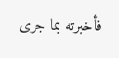فأخبرته بما جرى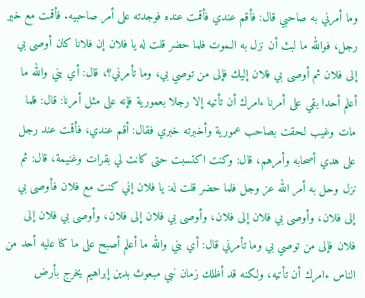وما أمرني به صاحبي قال: فأقم عندي فأقمت عنده فوجدته على أمر صاحبيه. فأقمت مع خير رجل، فوالله ما لبث أن نزل به الـموت فلما حضر قلت له يا فلان إن فلانا كان أوصى بي إلى فلان ثم أوصى بي فلان إليك فإلى من توصي بي، وما تأمرني؟، قال: أي بني والله ما أعلم أحدا بقي على أمرنا ءامرك أن تأتيه إلا رجلا بعمورية فإنه على مثل أمرنا: قال: فلما مات وغيب لـحقت بصاحب عمورية وأخبرته خبري فقال: أقم عندي، فأقمت عند رجل على هدي أصحابه وأمرهم، قال: وكنت اكتسبت حتى كانت لي بقرات وغنيمة، قال: ثم نزل وحل به أمر الله عز وجل فلما حضر قلت له: يا فلان إني كنت مع فلان فأوصى بي إلى فلان، وأوصى بي فلان إلى فلان، وأوصى بي فلان إلى فلان، وأوصى بي فلان إلى فلان فإلى من توصي بي وما تأمرني قال: أي بني والله ما أعلم أصبح على ما كنا عليه أحد من الناس ءامرك أن تأتيه، ولكنه قد أظلك زمان نبي مبعوث بدين إبراهيم يخرج بأرض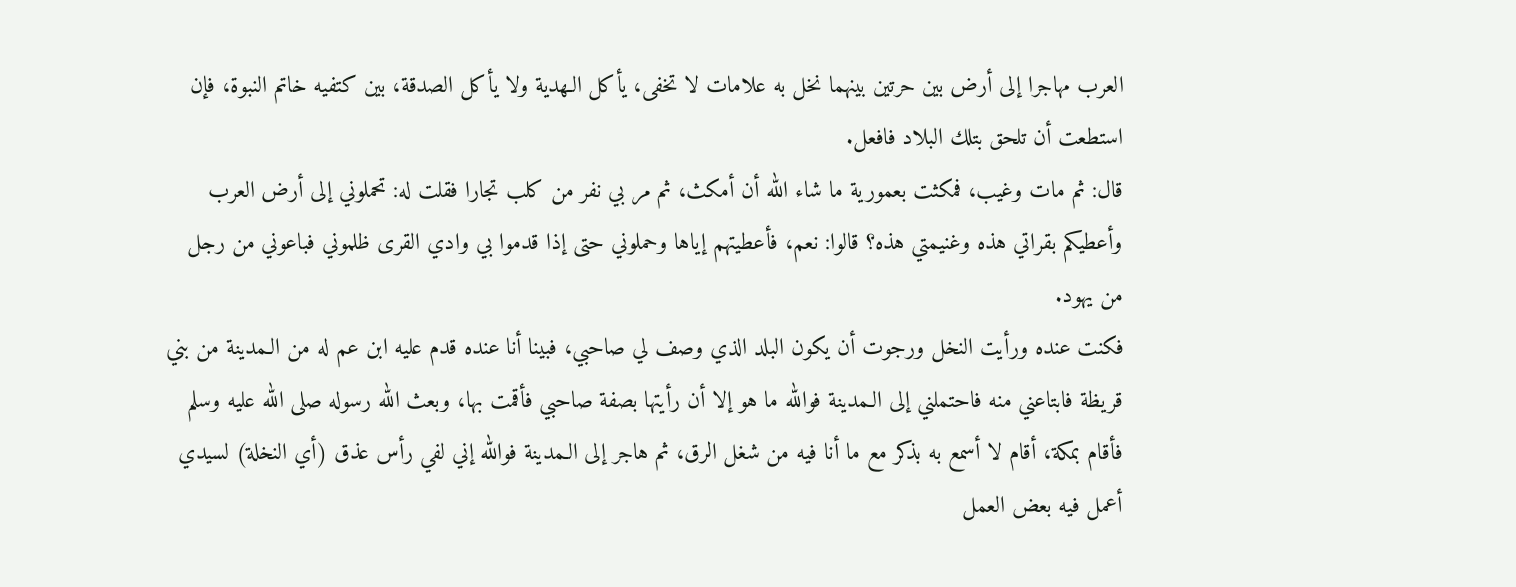العرب مهاجرا إلى أرض بين حرتين بينهما نخل به علامات لا تخفى، يأكل الـهدية ولا يأكل الصدقة، بين كتفيه خاتم النبوة، فإن استطعت أن تلحق بتلك البلاد فافعل.
قال: ثم مات وغيب، فمكثت بعمورية ما شاء الله أن أمكث، ثم مر بي نفر من كلب تجارا فقلت له: تحملوني إلى أرض العرب وأعطيكم بقراتي هذه وغنيمتي هذه؟ قالوا: نعم، فأعطيتهم إياها وحملوني حتى إذا قدموا بي وادي القرى ظلموني فباعوني من رجل من يهود.
فكنت عنده ورأيت النخل ورجوت أن يكون البلد الذي وصف لي صاحبي، فبينا أنا عنده قدم عليه ابن عم له من الـمدينة من بني قريظة فابتاعني منه فاحتملني إلى الـمدينة فوالله ما هو إلا أن رأيتها بصفة صاحبي فأقمت بها، وبعث الله رسوله صلى الله عليه وسلم فأقام بمكة، أقام لا أسمع به بذكر مع ما أنا فيه من شغل الرق، ثم هاجر إلى الـمدينة فوالله إني لفي رأس عذق (أي النخلة) لسيدي أعمل فيه بعض العمل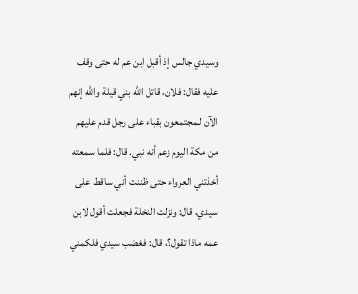وسيدي جالس إذ أقبل ابن عم له حتى وقف عليه فقال: فلان، قاتل الله بني قيلة والله إنهم الآن لـمجتمعون بقباء على رجل قدم عليهم من مكة اليوم زعم أنه نبي. قال: فلما سمعته أخذتني العرواء حتى ظننت أني ساقط على سيدي، قال: ونزلت النخلة فجعلت أقول لابن عمه ماذا تقول؟، قال: فغضب سيدي فلكمني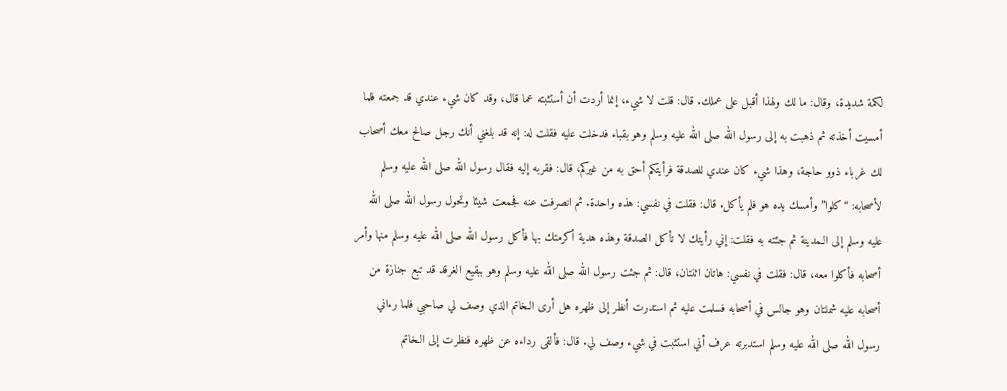لكمة شديدة، وقال: ما لك ولهذا أقبل على عملك. قال: قلت لا شيء، إنما أردت أن أستثبته عما قال، وقد كان شيء عندي قد جمعته فلما أمسيت أخذته ثم ذهبت به إلى رسول الله صلى الله عليه وسلم وهو بقباء فدخلت عليه فقلت له: إنه قد بلغني أنك رجل صالح معك أصحاب لك غرباء ذوو حاجة، وهذا شيء كان عندي للصدقة فرأيتكم أحق به من غيركم، قال: فقربه إليه فقال رسول الله صلى الله عليه وسلم لأصحابه: “كلوا” وأمسك يده هو فلم يأكل. قال: فقلت في نفسي: هذه واحدة. ثم انصرفت عنه فجمعت شيئا وتحول رسول الله صلى الله عليه وسلم إلى الـمدينة ثم جئته به فقلت: إني رأيتك لا تأكل الصدقة وهذه هدية أكرمتك بها فأكل رسول الله صلى الله عليه وسلم منها وأمر أصحابه فأكلوا معه، قال: فقلت في نفسي: هاتان اثنتان، قال: ثم جئت رسول الله صلى الله عليه وسلم وهو ببقيع الغرقد قد تبع جنازة من أصحابه عليه شملتان وهو جالس في أصحابه فسلمت عليه ثم استدرت أنظر إلى ظهره هل أرى الـخاتم الذي وصف لي صاحبي فلما رءاني رسول الله صلى الله عليه وسلم استدبرته عرف أني استثبت في شيء وصف لي. قال: فألقى رداءه عن ظهره فنظرت إلى الـخاتم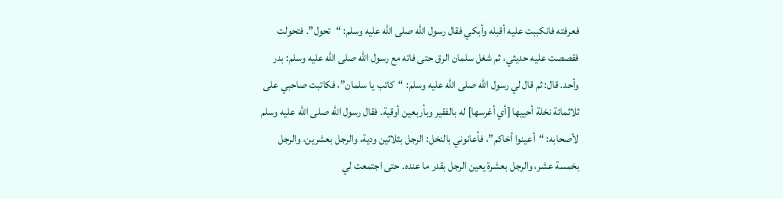فعرفته فانكببت عليه أقبله وأبكي فقال رسول الله صلى الله عليه وسلم: “تحول”. فتحولت فقصصت عليه حديثي، ثم شغل سلمان الرق حتى فاته مع رسول الله صلى الله عليه وسلم: بدر وأحد. قال: ثم قال لي رسول الله صلى الله عليه وسلم: “كاتب يا سلمان”، فكاتبت صاحبي على ثلاثمائة نخلة أحييها [أي أغرسها] له بالفقير وبأربعين أوقية. فقال رسول الله صلى الله عليه وسلم لأصحابه: “أعينوا أخاكم”، فأعانوني بالنخل: الرجل بثلاثين ودية، والرجل بعشرين، والرجل بخمسة عشر، والرجل بعشرة يعين الرجل بقدر ما عنده. حتى اجتمعت لي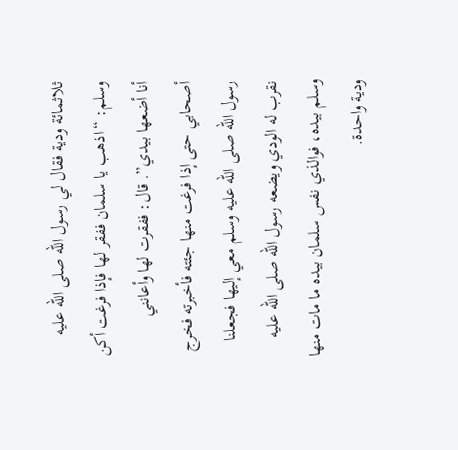ثلاثمائة ودية فقال لي رسول الله صلى الله عليه وسلم: “اذهب يا سلمان ففقر لها فإذا فرغت أكن أنا أضعها بيدي”. قال: ففقرت لها وأعانني أصحابي حتى إذا فرغت منها جئته فأخبرته فخرج رسول الله صلى الله عليه وسلم معي إليها فجعلنا نقرب له الودي ويضعه رسول الله صلى الله عليه وسلم بيده، فوالذي نفس سلمان بيده ما مات منها ودية واحدة.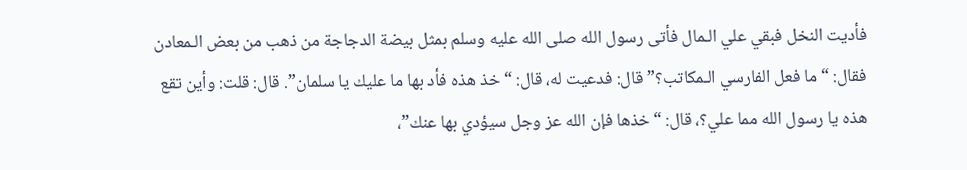فأديت النخل فبقي علي الـمال فأتى رسول الله صلى الله عليه وسلم بمثل بيضة الدجاجة من ذهب من بعض الـمعادن فقال: “ما فعل الفارسي الـمكاتب؟” قال: فدعيت له، قال: “خذ هذه فأد بها ما عليك يا سلمان”. قال: قلت: وأين تقع هذه يا رسول الله مما علي؟، قال: “خذها فإن الله عز وجل سيؤدي بها عنك”،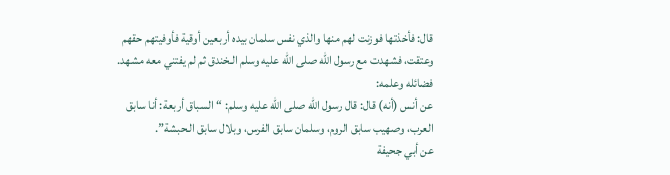قال: فأخذتها فوزنت لهم منها والذي نفس سلمان بيده أربعين أوقية فأوفيتهم حقهم وعتقت، فشهدت مع رسول الله صلى الله عليه وسلم الـخندق ثم لم يفتني معه مشهد.
فضائله وعلمه:
عن أنس (أنه) قال: قال رسول الله صلى الله عليه وسلم: “السباق أربعة: أنا سابق العرب، وصهيب سابق الروم، وسلمان سابق الفرس، وبلال سابق الـحبشة”.
عن أبي جحيفة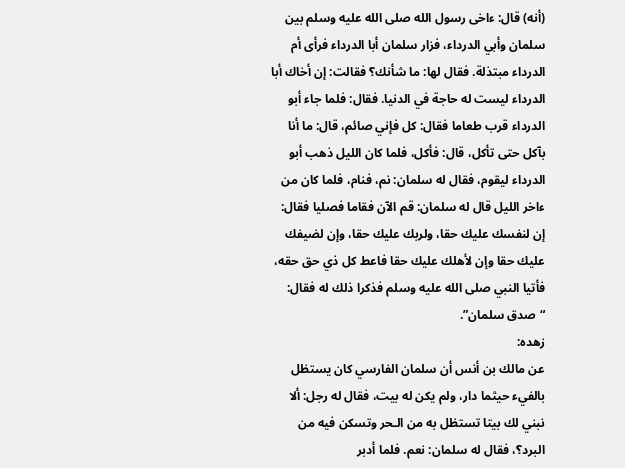(أنه) قال: ءاخى رسول الله صلى الله عليه وسلم بين سلمان وأبي الدرداء، فزار سلمان أبا الدرداء فرأى أم الدرداء مبتذلة. فقال لها: ما شأنك؟ فقالت: إن أخاك أبا الدرداء ليست له حاجة في الدنيا. فقال: فلما جاء أبو الدرداء قرب طعاما فقال: كل فإني صائم، قال: ما أنا بآكل حتى تأكل، قال: فأكل، فلما كان الليل ذهب أبو الدرداء ليقوم، فقال له سلمان: نم، فنام، فلما كان من ءاخر الليل قال له سلمان: قم الآن فقاما فصليا فقال: إن لنفسك عليك حقا، ولربك عليك حقا، وإن لضيفك عليك حقا وإن لأهلك عليك حقا فاعط كل ذي حق حقه، فأتيا النبي صلى الله عليه وسلم فذكرا ذلك له فقال: “صدق سلمان”.
زهده:
عن مالك بن أنس أن سلمان الفارسي كان يستظل بالفيء حيثما دار، ولم يكن له بيت، فقال له رجل: ألا نبني لك بيتا تستظل به من الـحر وتسكن فيه من البرد؟، فقال له سلمان: نعم. فلما أدبر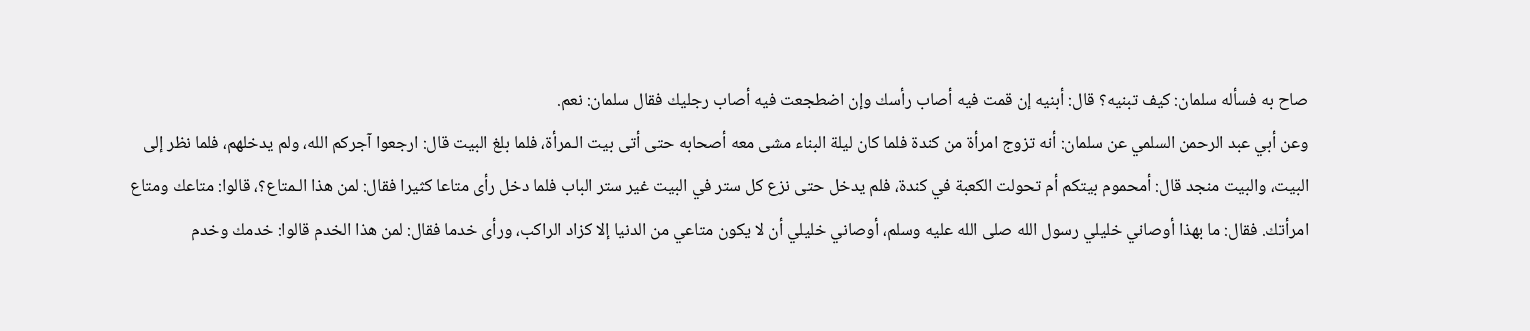صاح به فسأله سلمان: كيف تبنيه؟ قال: أبنيه إن قمت فيه أصاب رأسك وإن اضطجعت فيه أصاب رجليك فقال سلمان: نعم.
وعن أبي عبد الرحمن السلمي عن سلمان: أنه تزوج امرأة من كندة فلما كان ليلة البناء مشى معه أصحابه حتى أتى بيت الـمرأة، فلما بلغ البيت قال: ارجعوا آجركم الله، ولم يدخلهم، فلما نظر إلى البيت، والبيت منجد قال: أمحموم بيتكم أم تحولت الكعبة في كندة، فلم يدخل حتى نزع كل ستر في البيت غير ستر الباب فلما دخل رأى متاعا كثيرا فقال: لمن هذا الـمتاع؟، قالوا: متاعك ومتاع امرأتك. فقال: ما بهذا أوصاني خليلي رسول الله صلى الله عليه وسلم، أوصاني خليلي أن لا يكون متاعي من الدنيا إلا كزاد الراكب، ورأى خدما فقال: لمن هذا الخدم قالوا: خدمك وخدم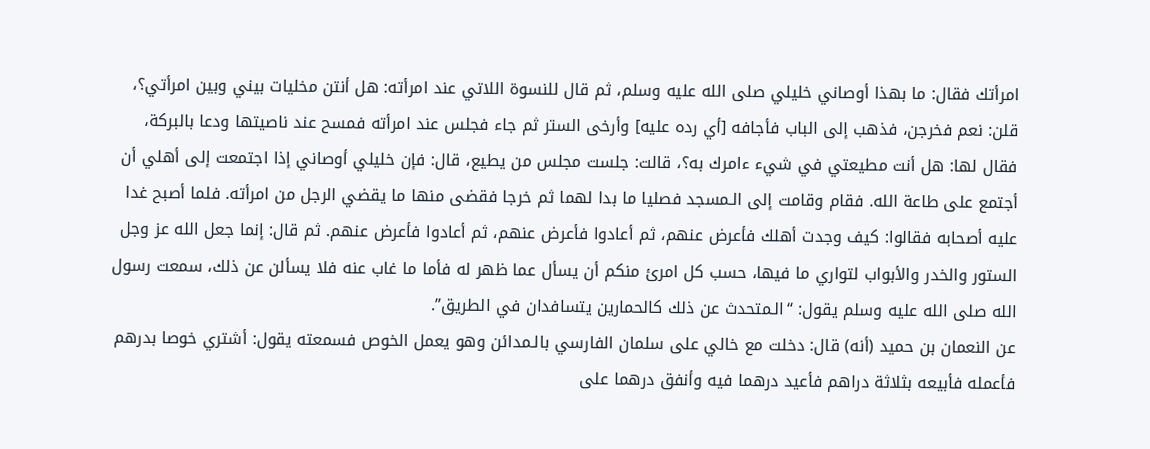امرأتك فقال: ما بهذا أوصاني خليلي صلى الله عليه وسلم، ثم قال للنسوة اللاتي عند امرأته: هل أنتن مخليات بيني وبين امرأتي؟، قلن: نعم فخرجن، فذهب إلى الباب فأجافه [أي رده عليه] وأرخى الستر ثم جاء فجلس عند امرأته فمسح عند ناصيتها ودعا بالبركة، فقال لها: هل أنت مطيعتي في شيء ءامرك به؟، قالت: جلست مجلس من يطيع، قال: فإن خليلي أوصاني إذا اجتمعت إلى أهلي أن أجتمع على طاعة الله. فقام وقامت إلى الـمسجد فصليا ما بدا لهما ثم خرجا فقضى منها ما يقضي الرجل من امرأته. فلما أصبح غدا عليه أصحابه فقالوا: كيف وجدت أهلك فأعرض عنهم، ثم أعادوا فأعرض عنهم، ثم أعادوا فأعرض عنهم. ثم قال: إنما جعل الله عز وجل الستور والخدر والأبواب لتواري ما فيها، حسب كل امرئ منكم أن يسأل عما ظهر له فأما ما غاب عنه فلا يسألن عن ذلك، سمعت رسول الله صلى الله عليه وسلم يقول: “الـمتحدث عن ذلك كالحمارين يتسافدان في الطريق”.
عن النعمان بن حميد (أنه) قال: دخلت مع خالي على سلمان الفارسي بالـمدائن وهو يعمل الخوص فسمعته يقول: أشتري خوصا بدرهم فأعمله فأبيعه بثلاثة دراهم فأعيد درهما فيه وأنفق درهما على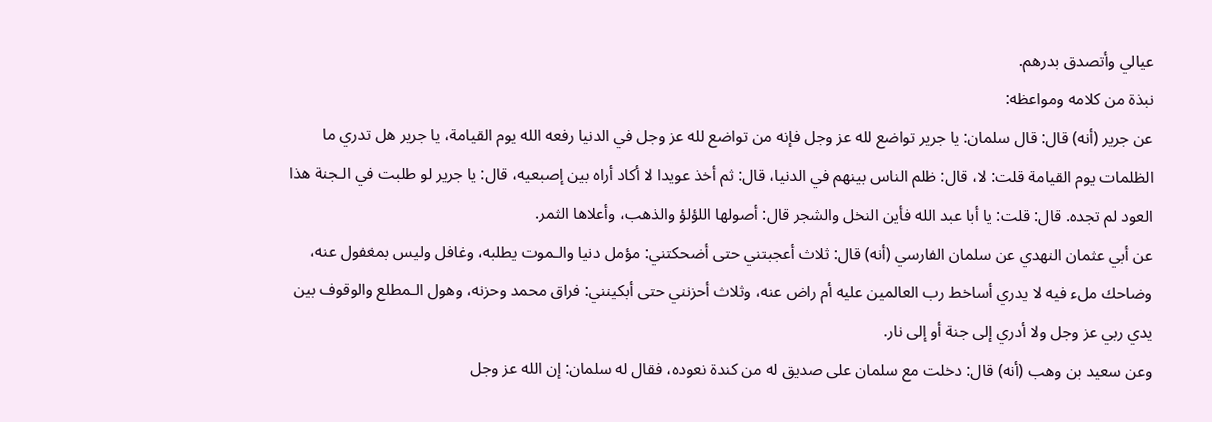عيالي وأتصدق بدرهم.
نبذة من كلامه ومواعظه:
عن جرير (أنه) قال: قال سلمان: يا جرير تواضع لله عز وجل فإنه من تواضع لله عز وجل في الدنيا رفعه الله يوم القيامة، يا جرير هل تدري ما الظلمات يوم القيامة قلت: لا، قال: ظلم الناس بينهم في الدنيا، قال: ثم أخذ عويدا لا أكاد أراه بين إصبعيه، قال: يا جرير لو طلبت في الـجنة هذا العود لم تجده. قال: قلت: يا أبا عبد الله فأين النخل والشجر قال: أصولها اللؤلؤ والذهب، وأعلاها الثمر.
عن أبي عثمان النهدي عن سلمان الفارسي (أنه) قال: ثلاث أعجبتني حتى أضحكتني: مؤمل دنيا والـموت يطلبه، وغافل وليس بمغفول عنه، وضاحك ملء فيه لا يدري أساخط رب العالمين عليه أم راض عنه، وثلاث أحزنني حتى أبكينني: فراق محمد وحزنه، وهول الـمطلع والوقوف بين يدي ربي عز وجل ولا أدري إلى جنة أو إلى نار.
وعن سعيد بن وهب (أنه) قال: دخلت مع سلمان على صديق له من كندة نعوده، فقال له سلمان: إن الله عز وجل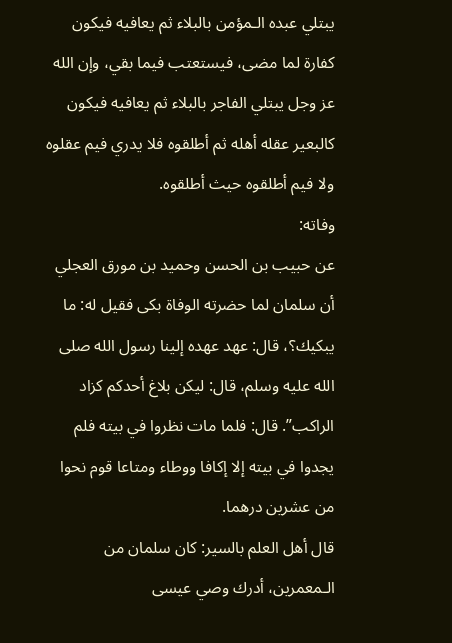يبتلي عبده الـمؤمن بالبلاء ثم يعافيه فيكون كفارة لما مضى، فيستعتب فيما بقي، وإن الله عز وجل يبتلي الفاجر بالبلاء ثم يعافيه فيكون كالبعير عقله أهله ثم أطلقوه فلا يدري فيم عقلوه ولا فيم أطلقوه حيث أطلقوه.
وفاته:
عن حبيب بن الحسن وحميد بن مورق العجلي أن سلمان لما حضرته الوفاة بكى فقيل له: ما يبكيك؟، قال: عهد عهده إلينا رسول الله صلى الله عليه وسلم، قال: ليكن بلاغ أحدكم كزاد الراكب”. قال: فلما مات نظروا في بيته فلم يجدوا في بيته إلا إكافا ووطاء ومتاعا قوم نحوا من عشرين درهما.
قال أهل العلم بالسير: كان سلمان من الـمعمرين، أدرك وصي عيسى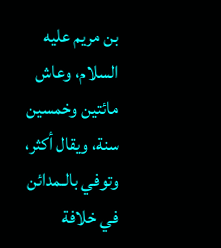بن مريم عليه السلام، وعاش مائتين وخمسين سنة، ويقال أكثر، وتوفي بالـمدائن في خلافة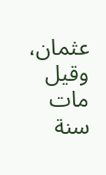عثمان، وقيل مات سنة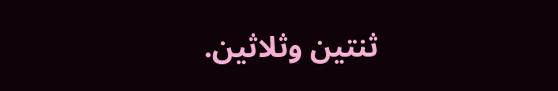ثنتين وثلاثين.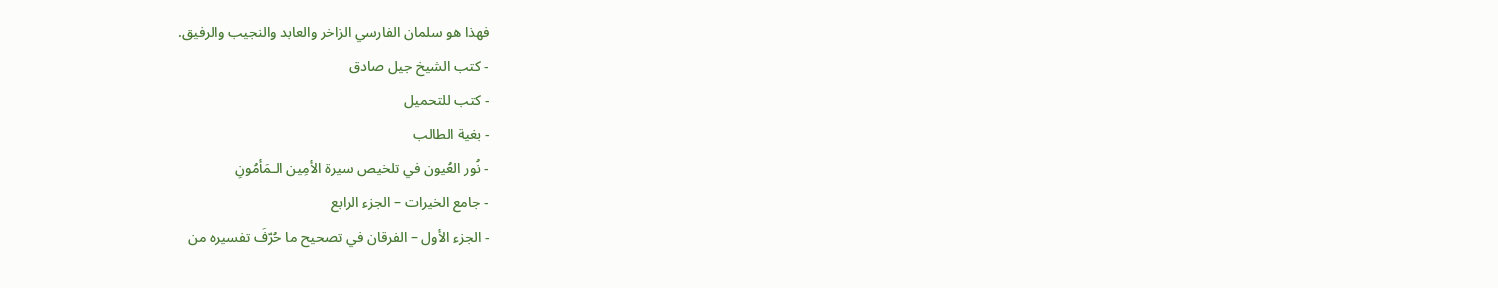فهذا هو سلمان الفارسي الزاخر والعابد والنجيب والرفيق.
- كتب الشيخ جيل صادق
- كتب للتحميل
- بغية الطالب
- نُور العُيون في تلخيص سيرة الأمِين الـمَأمُونِ
- جامع الخيرات – الجزء الرابع
- الجزء الأول – الفرقان في تصحيح ما حُرّفَ تفسيره من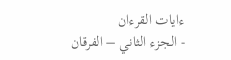ءايات القرءان
- الجزء الثاني – الفرقان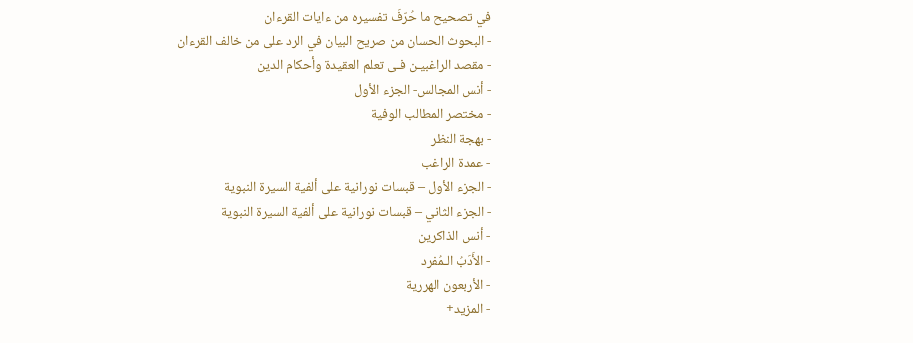في تصحيح ما حُرّفَ تفسيره من ءايات القرءان
- البحوث الحسان من صريح البيان في الرد على من خالف القرءان
- مقصد الراغبيـن فـى تعلم العقيدة وأحكام الدين
- أنس المجالس- الجزء الأول
- مختصر المطالب الوفية
- بهجة النظر
- عمدة الراغب
- الجزء الأول – قبسات نورانية على ألفية السيرة النبوية
- الجزء الثاني – قبسات نورانية على ألفية السيرة النبوية
- أنس الذاكرين
- الأَدَبُ الـمُفرد
- الأربعون الهررية
- المزيد+